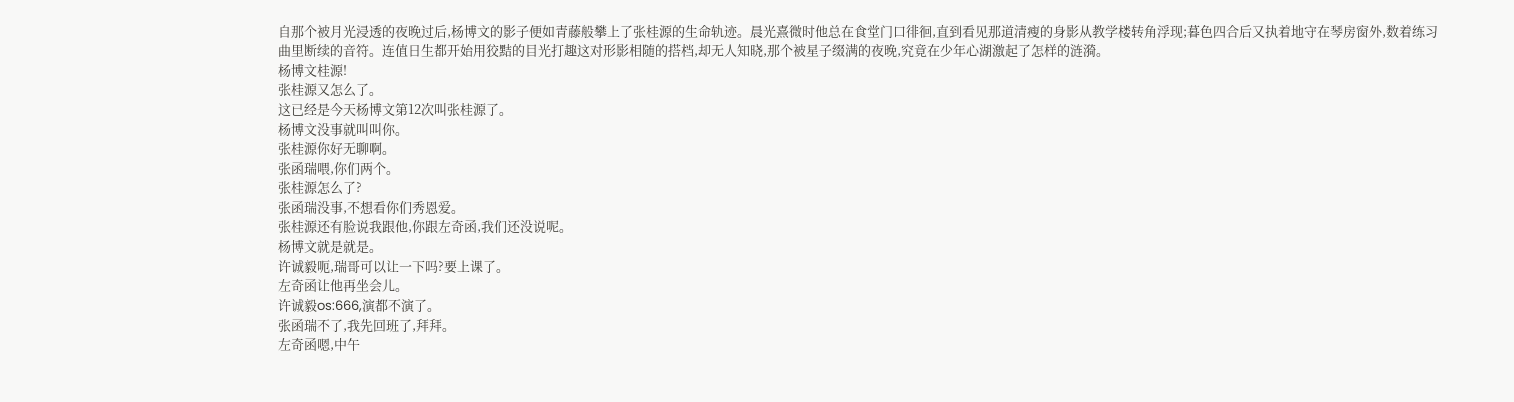自那个被月光浸透的夜晚过后,杨博文的影子便如青藤般攀上了张桂源的生命轨迹。晨光熹微时他总在食堂门口徘徊,直到看见那道清瘦的身影从教学楼转角浮现;暮色四合后又执着地守在琴房窗外,数着练习曲里断续的音符。连值日生都开始用狡黠的目光打趣这对形影相随的搭档,却无人知晓,那个被星子缀满的夜晚,究竟在少年心湖激起了怎样的涟漪。
杨博文桂源!
张桂源又怎么了。
这已经是今天杨博文第12次叫张桂源了。
杨博文没事就叫叫你。
张桂源你好无聊啊。
张函瑞喂,你们两个。
张桂源怎么了?
张函瑞没事,不想看你们秀恩爱。
张桂源还有脸说我跟他,你跟左奇函,我们还没说呢。
杨博文就是就是。
许诚毅呃,瑞哥可以让一下吗?要上课了。
左奇函让他再坐会儿。
许诚毅os:666,演都不演了。
张函瑞不了,我先回班了,拜拜。
左奇函嗯,中午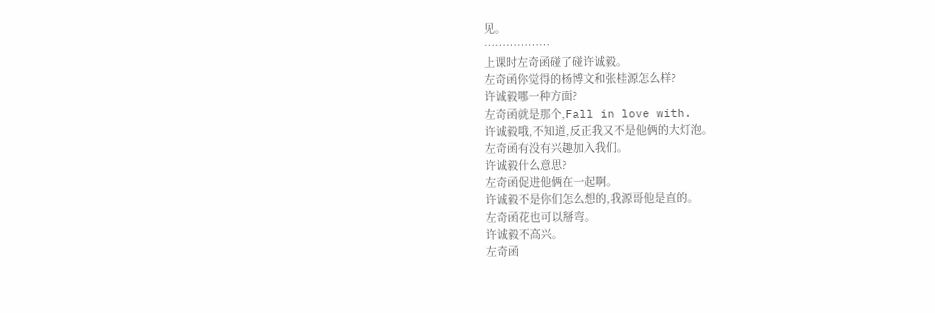见。
………………
上课时左奇函碰了碰许诚毅。
左奇函你觉得的杨博文和张桂源怎么样?
许诚毅哪一种方面?
左奇函就是那个,Fall in love with.
许诚毅哦,不知道,反正我又不是他俩的大灯泡。
左奇函有没有兴趣加入我们。
许诚毅什么意思?
左奇函促进他俩在一起啊。
许诚毅不是你们怎么想的,我源哥他是直的。
左奇函花也可以掰弯。
许诚毅不高兴。
左奇函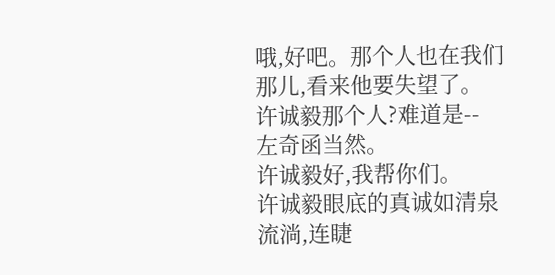哦,好吧。那个人也在我们那儿,看来他要失望了。
许诚毅那个人?难道是--
左奇函当然。
许诚毅好,我帮你们。
许诚毅眼底的真诚如清泉流淌,连睫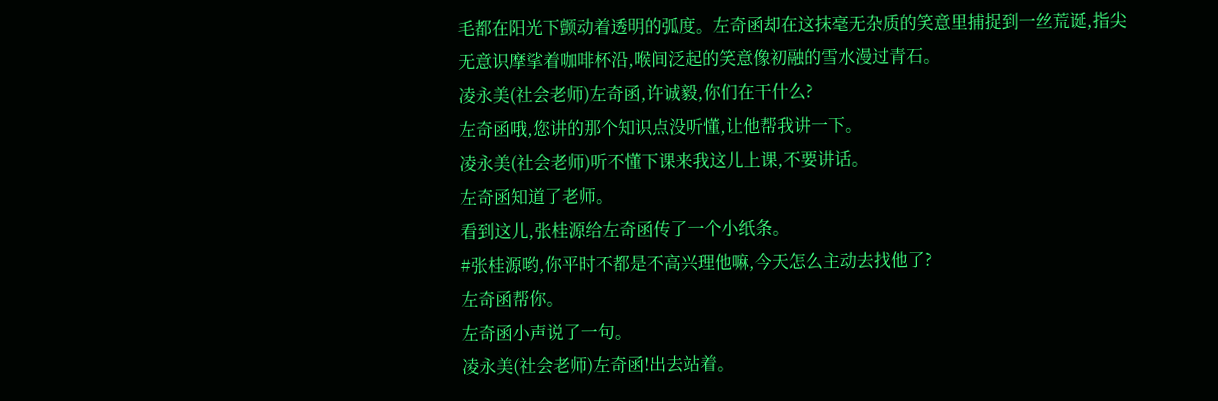毛都在阳光下颤动着透明的弧度。左奇函却在这抹毫无杂质的笑意里捕捉到一丝荒诞,指尖无意识摩挲着咖啡杯沿,喉间泛起的笑意像初融的雪水漫过青石。
凌永美(社会老师)左奇函,许诚毅,你们在干什么?
左奇函哦,您讲的那个知识点没听懂,让他帮我讲一下。
凌永美(社会老师)听不懂下课来我这儿上课,不要讲话。
左奇函知道了老师。
看到这儿,张桂源给左奇函传了一个小纸条。
#张桂源哟,你平时不都是不高兴理他嘛,今天怎么主动去找他了?
左奇函帮你。
左奇函小声说了一句。
凌永美(社会老师)左奇函!出去站着。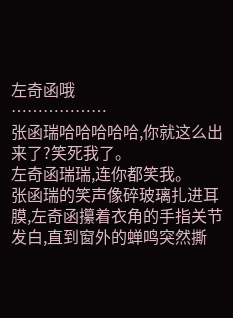左奇函哦
………………
张函瑞哈哈哈哈哈,你就这么出来了?笑死我了。
左奇函瑞瑞,连你都笑我。
张函瑞的笑声像碎玻璃扎进耳膜,左奇函攥着衣角的手指关节发白,直到窗外的蝉鸣突然撕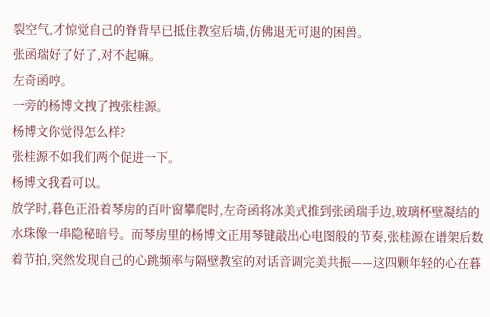裂空气,才惊觉自己的脊背早已抵住教室后墙,仿佛退无可退的困兽。
张函瑞好了好了,对不起嘛。
左奇函哼。
一旁的杨博文拽了拽张桂源。
杨博文你觉得怎么样?
张桂源不如我们两个促进一下。
杨博文我看可以。
放学时,暮色正沿着琴房的百叶窗攀爬时,左奇函将冰美式推到张函瑞手边,玻璃杯壁凝结的水珠像一串隐秘暗号。而琴房里的杨博文正用琴键敲出心电图般的节奏,张桂源在谱架后数着节拍,突然发现自己的心跳频率与隔壁教室的对话音调完美共振——这四颗年轻的心在暮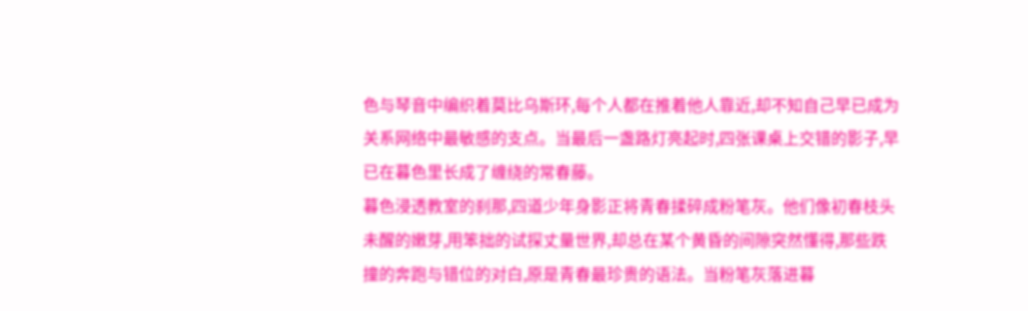色与琴音中编织着莫比乌斯环,每个人都在推着他人靠近,却不知自己早已成为关系网络中最敏感的支点。当最后一盏路灯亮起时,四张课桌上交错的影子,早已在暮色里长成了缠绕的常春藤。
暮色浸透教室的刹那,四道少年身影正将青春揉碎成粉笔灰。他们像初春枝头未醒的嫩芽,用笨拙的试探丈量世界,却总在某个黄昏的间隙突然懂得,那些跌撞的奔跑与错位的对白,原是青春最珍贵的语法。当粉笔灰落进暮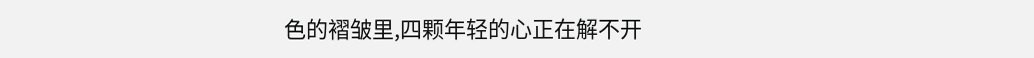色的褶皱里,四颗年轻的心正在解不开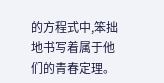的方程式中,笨拙地书写着属于他们的青春定理。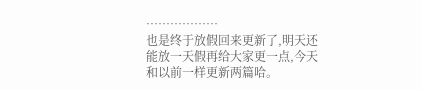………………
也是终于放假回来更新了,明天还能放一天假再给大家更一点,今天和以前一样更新两篇哈。